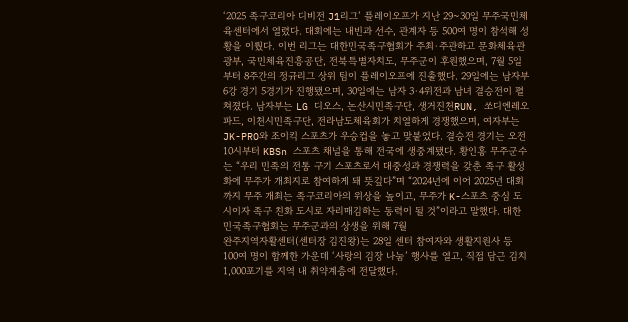‘2025 족구코리아 디비전 J1리그’ 플레이오프가 지난 29~30일 무주국민체육센터에서 열렸다. 대회에는 내빈과 선수, 관계자 등 500여 명이 참석해 성황을 이뤘다. 이번 리그는 대한민국족구협회가 주최·주관하고 문화체육관광부, 국민체육진흥공단, 전북특별자치도, 무주군이 후원했으며, 7월 5일부터 8주간의 정규리그 상위 팀이 플레이오프에 진출했다. 29일에는 남자부 6강 경기 5경기가 진행됐으며, 30일에는 남자 3·4위전과 남녀 결승전이 펼쳐졌다. 남자부는 LG 디오스, 논산시민족구단, 생거진천RUN, 쏘디엔레오파드, 이천시민족구단, 전라남도체육회가 치열하게 경쟁했으며, 여자부는 JK-PRO와 조이킥 스포츠가 우승컵을 놓고 맞붙었다. 결승전 경기는 오전 10시부터 KBSn 스포츠 채널을 통해 전국에 생중계됐다. 황인홍 무주군수는 “우리 민족의 전통 구기 스포츠로서 대중성과 경쟁력을 갖춘 족구 활성화에 무주가 개최지로 참여하게 돼 뜻깊다”며 “2024년에 이어 2025년 대회까지 무주 개최는 족구코리아의 위상을 높이고, 무주가 K-스포츠 중심 도시이자 족구 친화 도시로 자리매김하는 동력이 될 것”이라고 말했다. 대한민국족구협회는 무주군과의 상생을 위해 7월
완주지역자활센터(센터장 김진왕)는 28일 센터 참여자와 생활지원사 등 100여 명이 함께한 가운데 ‘사랑의 김장 나눔’ 행사를 열고, 직접 담근 김치 1,000포기를 지역 내 취약계층에 전달했다.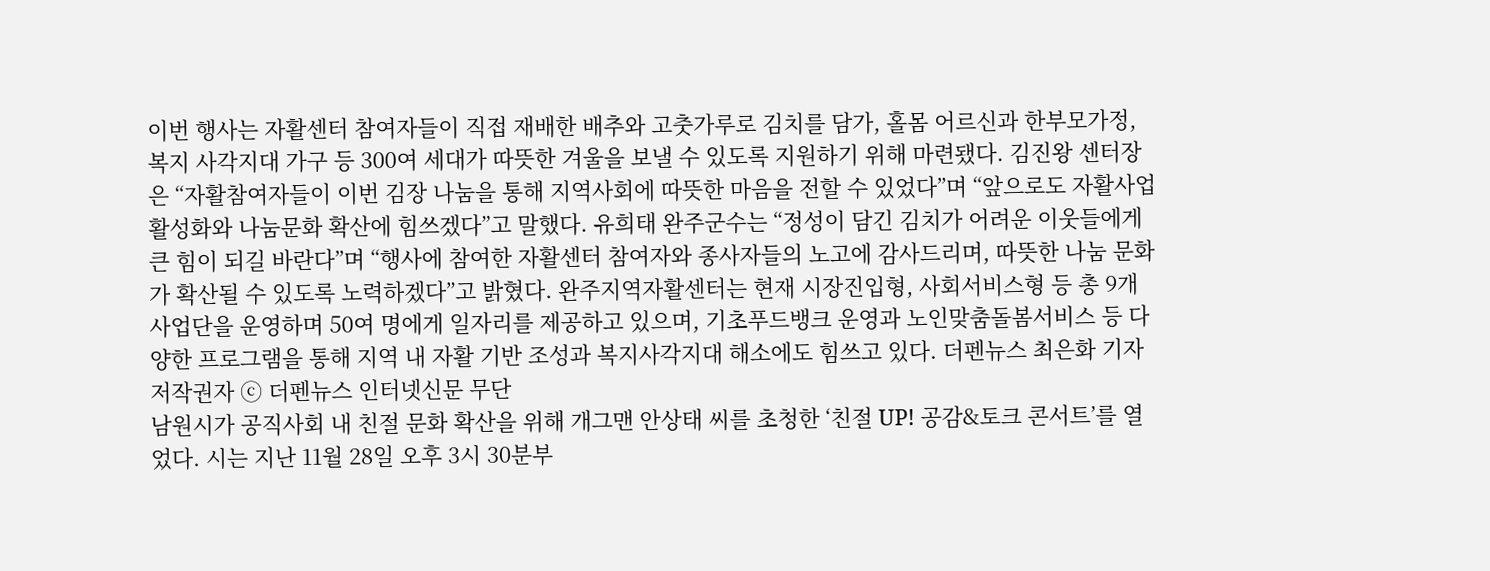이번 행사는 자활센터 참여자들이 직접 재배한 배추와 고춧가루로 김치를 담가, 홀몸 어르신과 한부모가정, 복지 사각지대 가구 등 300여 세대가 따뜻한 겨울을 보낼 수 있도록 지원하기 위해 마련됐다. 김진왕 센터장은 “자활참여자들이 이번 김장 나눔을 통해 지역사회에 따뜻한 마음을 전할 수 있었다”며 “앞으로도 자활사업 활성화와 나눔문화 확산에 힘쓰겠다”고 말했다. 유희태 완주군수는 “정성이 담긴 김치가 어려운 이웃들에게 큰 힘이 되길 바란다”며 “행사에 참여한 자활센터 참여자와 종사자들의 노고에 감사드리며, 따뜻한 나눔 문화가 확산될 수 있도록 노력하겠다”고 밝혔다. 완주지역자활센터는 현재 시장진입형, 사회서비스형 등 총 9개 사업단을 운영하며 50여 명에게 일자리를 제공하고 있으며, 기초푸드뱅크 운영과 노인맞춤돌봄서비스 등 다양한 프로그램을 통해 지역 내 자활 기반 조성과 복지사각지대 해소에도 힘쓰고 있다. 더펜뉴스 최은화 기자 저작권자 ⓒ 더펜뉴스 인터넷신문 무단
남원시가 공직사회 내 친절 문화 확산을 위해 개그맨 안상태 씨를 초청한 ‘친절 UP! 공감&토크 콘서트’를 열었다. 시는 지난 11월 28일 오후 3시 30분부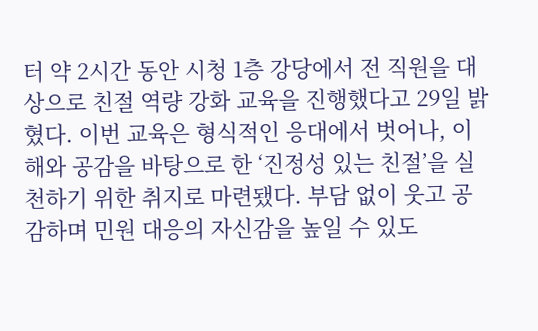터 약 2시간 동안 시청 1층 강당에서 전 직원을 대상으로 친절 역량 강화 교육을 진행했다고 29일 밝혔다. 이번 교육은 형식적인 응대에서 벗어나, 이해와 공감을 바탕으로 한 ‘진정성 있는 친절’을 실천하기 위한 취지로 마련됐다. 부담 없이 웃고 공감하며 민원 대응의 자신감을 높일 수 있도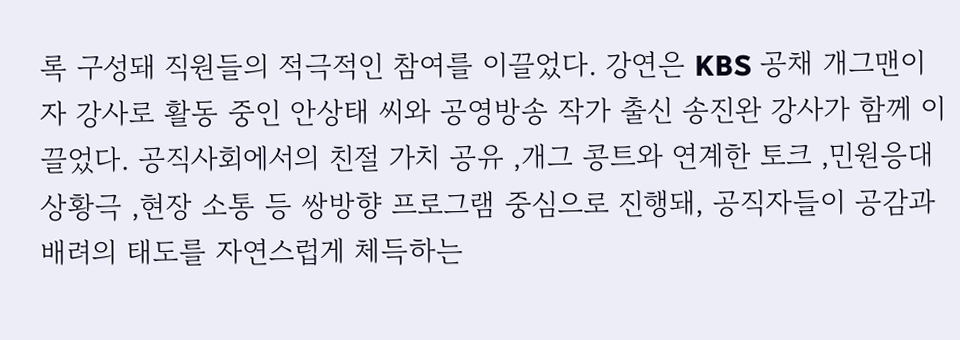록 구성돼 직원들의 적극적인 참여를 이끌었다. 강연은 KBS 공채 개그맨이자 강사로 활동 중인 안상태 씨와 공영방송 작가 출신 송진완 강사가 함께 이끌었다. 공직사회에서의 친절 가치 공유 ,개그 콩트와 연계한 토크 ,민원응대 상황극 ,현장 소통 등 쌍방향 프로그램 중심으로 진행돼, 공직자들이 공감과 배려의 태도를 자연스럽게 체득하는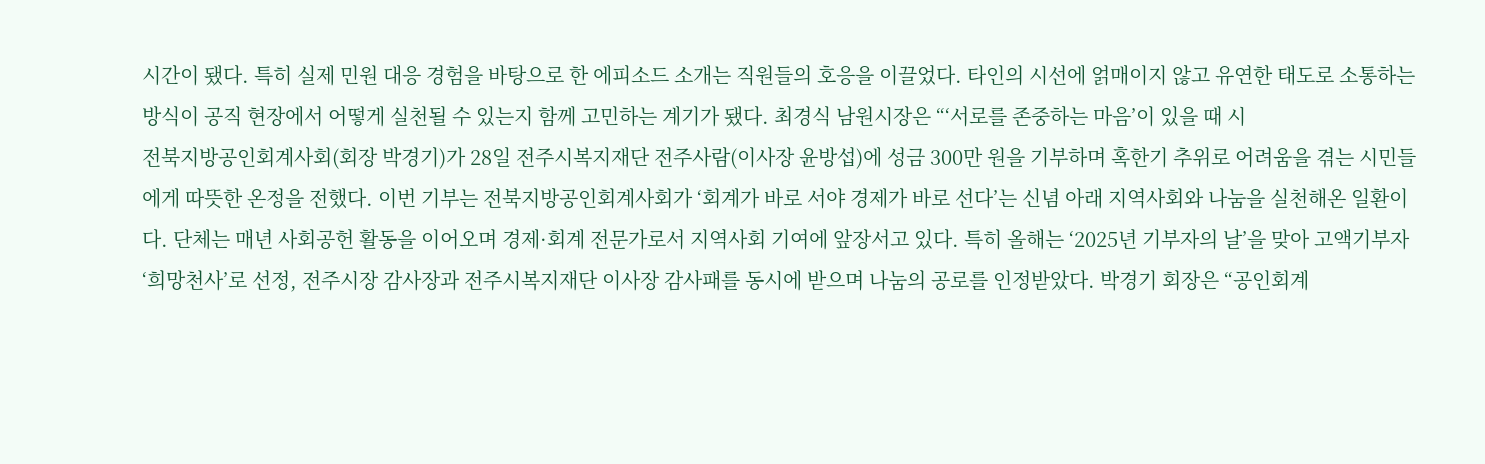시간이 됐다. 특히 실제 민원 대응 경험을 바탕으로 한 에피소드 소개는 직원들의 호응을 이끌었다. 타인의 시선에 얽매이지 않고 유연한 태도로 소통하는 방식이 공직 현장에서 어떻게 실천될 수 있는지 함께 고민하는 계기가 됐다. 최경식 남원시장은 “‘서로를 존중하는 마음’이 있을 때 시
전북지방공인회계사회(회장 박경기)가 28일 전주시복지재단 전주사람(이사장 윤방섭)에 성금 300만 원을 기부하며 혹한기 추위로 어려움을 겪는 시민들에게 따뜻한 온정을 전했다. 이번 기부는 전북지방공인회계사회가 ‘회계가 바로 서야 경제가 바로 선다’는 신념 아래 지역사회와 나눔을 실천해온 일환이다. 단체는 매년 사회공헌 활동을 이어오며 경제·회계 전문가로서 지역사회 기여에 앞장서고 있다. 특히 올해는 ‘2025년 기부자의 날’을 맞아 고액기부자 ‘희망천사’로 선정, 전주시장 감사장과 전주시복지재단 이사장 감사패를 동시에 받으며 나눔의 공로를 인정받았다. 박경기 회장은 “공인회계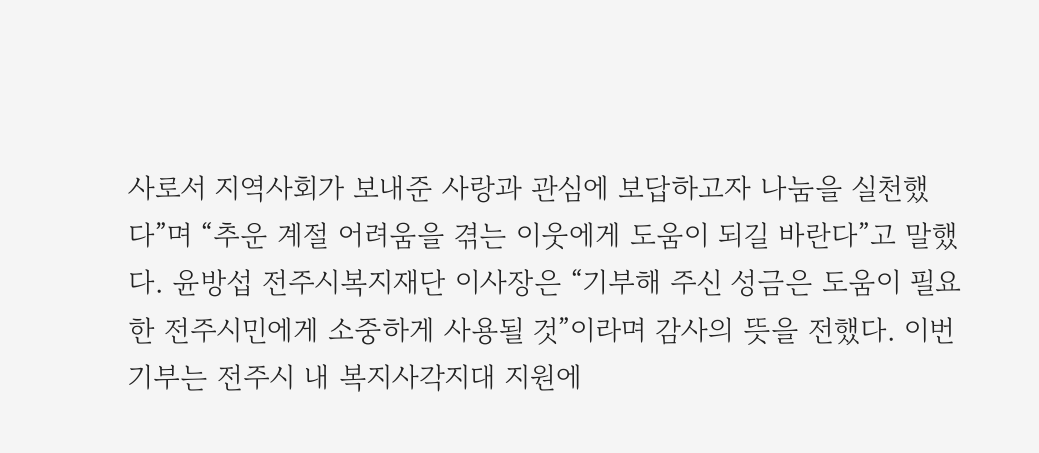사로서 지역사회가 보내준 사랑과 관심에 보답하고자 나눔을 실천했다”며 “추운 계절 어려움을 겪는 이웃에게 도움이 되길 바란다”고 말했다. 윤방섭 전주시복지재단 이사장은 “기부해 주신 성금은 도움이 필요한 전주시민에게 소중하게 사용될 것”이라며 감사의 뜻을 전했다. 이번 기부는 전주시 내 복지사각지대 지원에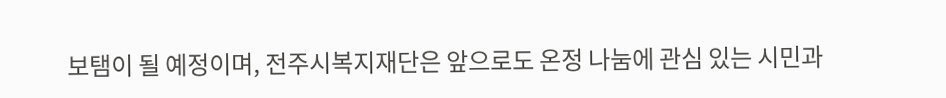보탬이 될 예정이며, 전주시복지재단은 앞으로도 온정 나눔에 관심 있는 시민과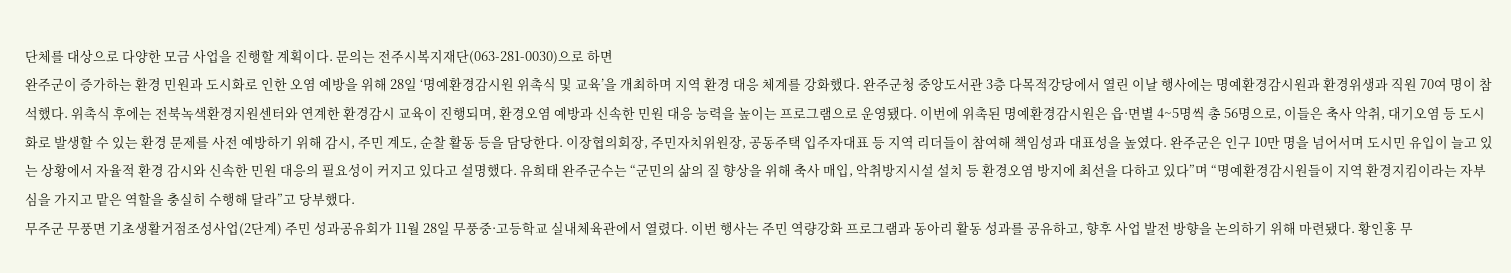단체를 대상으로 다양한 모금 사업을 진행할 계획이다. 문의는 전주시복지재단(063-281-0030)으로 하면
완주군이 증가하는 환경 민원과 도시화로 인한 오염 예방을 위해 28일 ‘명예환경감시원 위촉식 및 교육’을 개최하며 지역 환경 대응 체계를 강화했다. 완주군청 중앙도서관 3층 다목적강당에서 열린 이날 행사에는 명예환경감시원과 환경위생과 직원 70여 명이 참석했다. 위촉식 후에는 전북녹색환경지원센터와 연계한 환경감시 교육이 진행되며, 환경오염 예방과 신속한 민원 대응 능력을 높이는 프로그램으로 운영됐다. 이번에 위촉된 명예환경감시원은 읍·면별 4~5명씩 총 56명으로, 이들은 축사 악취, 대기오염 등 도시화로 발생할 수 있는 환경 문제를 사전 예방하기 위해 감시, 주민 계도, 순찰 활동 등을 담당한다. 이장협의회장, 주민자치위원장, 공동주택 입주자대표 등 지역 리더들이 참여해 책임성과 대표성을 높였다. 완주군은 인구 10만 명을 넘어서며 도시민 유입이 늘고 있는 상황에서 자율적 환경 감시와 신속한 민원 대응의 필요성이 커지고 있다고 설명했다. 유희태 완주군수는 “군민의 삶의 질 향상을 위해 축사 매입, 악취방지시설 설치 등 환경오염 방지에 최선을 다하고 있다”며 “명예환경감시원들이 지역 환경지킴이라는 자부심을 가지고 맡은 역할을 충실히 수행해 달라”고 당부했다.
무주군 무풍면 기초생활거점조성사업(2단계) 주민 성과공유회가 11월 28일 무풍중·고등학교 실내체육관에서 열렸다. 이번 행사는 주민 역량강화 프로그램과 동아리 활동 성과를 공유하고, 향후 사업 발전 방향을 논의하기 위해 마련됐다. 황인홍 무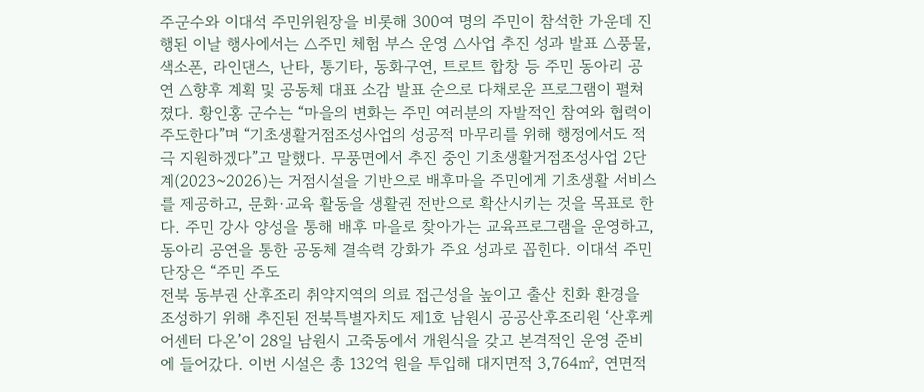주군수와 이대석 주민위원장을 비롯해 300여 명의 주민이 참석한 가운데 진행된 이날 행사에서는 △주민 체험 부스 운영 △사업 추진 성과 발표 △풍물, 색소폰, 라인댄스, 난타, 통기타, 동화구연, 트로트 합창 등 주민 동아리 공연 △향후 계획 및 공동체 대표 소감 발표 순으로 다채로운 프로그램이 펼쳐졌다. 황인홍 군수는 “마을의 변화는 주민 여러분의 자발적인 참여와 협력이 주도한다”며 “기초생활거점조성사업의 성공적 마무리를 위해 행정에서도 적극 지원하겠다”고 말했다. 무풍면에서 추진 중인 기초생활거점조성사업 2단계(2023~2026)는 거점시설을 기반으로 배후마을 주민에게 기초생활 서비스를 제공하고, 문화·교육 활동을 생활권 전반으로 확산시키는 것을 목표로 한다. 주민 강사 양성을 통해 배후 마을로 찾아가는 교육프로그램을 운영하고, 동아리 공연을 통한 공동체 결속력 강화가 주요 성과로 꼽힌다. 이대석 주민단장은 “주민 주도
전북 동부권 산후조리 취약지역의 의료 접근성을 높이고 출산 친화 환경을 조성하기 위해 추진된 전북특별자치도 제1호 남원시 공공산후조리원 ‘산후케어센터 다온’이 28일 남원시 고죽동에서 개원식을 갖고 본격적인 운영 준비에 들어갔다. 이번 시설은 총 132억 원을 투입해 대지면적 3,764㎡, 연면적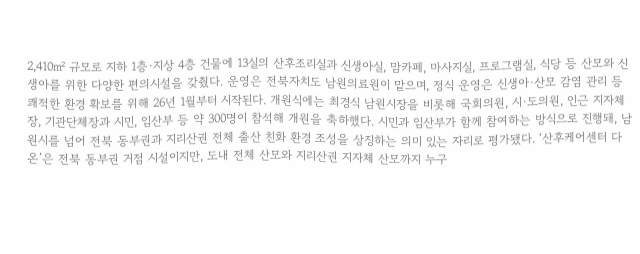2,410㎡ 규모로 지하 1층·지상 4층 건물에 13실의 산후조리실과 신생아실, 맘카페, 마사지실, 프로그램실, 식당 등 산모와 신생아를 위한 다양한 편의시설을 갖췄다. 운영은 전북자치도 남원의료원이 맡으며, 정식 운영은 신생아·산모 감염 관리 등 쾌적한 환경 확보를 위해 26년 1월부터 시작된다. 개원식에는 최경식 남원시장을 비롯해 국회의원, 시·도의원, 인근 지자체장, 기관단체장과 시민, 임산부 등 약 300명이 참석해 개원을 축하했다. 시민과 임산부가 함께 참여하는 방식으로 진행돼, 남원시를 넘어 전북 동부권과 지리산권 전체 출산 친화 환경 조성을 상징하는 의미 있는 자리로 평가됐다. ‘산후케어센터 다온’은 전북 동부권 거점 시설이지만, 도내 전체 산모와 지리산권 지자체 산모까지 누구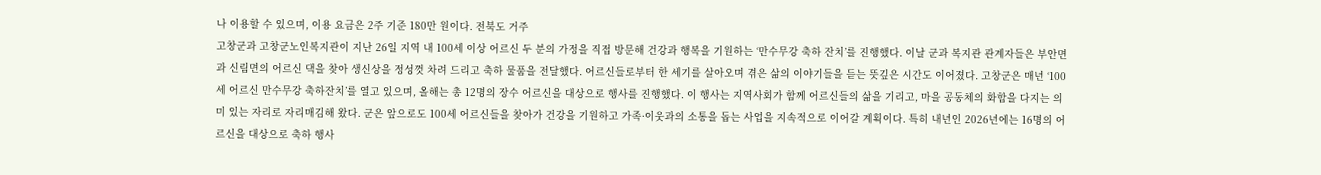나 이용할 수 있으며, 이용 요금은 2주 기준 180만 원이다. 전북도 거주
고창군과 고창군노인복지관이 지난 26일 지역 내 100세 이상 어르신 두 분의 가정을 직접 방문해 건강과 행복을 기원하는 ‘만수무강 축하 잔치’를 진행했다. 이날 군과 복지관 관계자들은 부안면과 신림면의 어르신 댁을 찾아 생신상을 정성껏 차려 드리고 축하 물품을 전달했다. 어르신들로부터 한 세기를 살아오며 겪은 삶의 이야기들을 듣는 뜻깊은 시간도 이어졌다. 고창군은 매년 ‘100세 어르신 만수무강 축하잔치’를 열고 있으며, 올해는 총 12명의 장수 어르신을 대상으로 행사를 진행했다. 이 행사는 지역사회가 함께 어르신들의 삶을 기리고, 마을 공동체의 화합을 다지는 의미 있는 자리로 자리매김해 왔다. 군은 앞으로도 100세 어르신들을 찾아가 건강을 기원하고 가족·이웃과의 소통을 돕는 사업을 지속적으로 이어갈 계획이다. 특히 내년인 2026년에는 16명의 어르신을 대상으로 축하 행사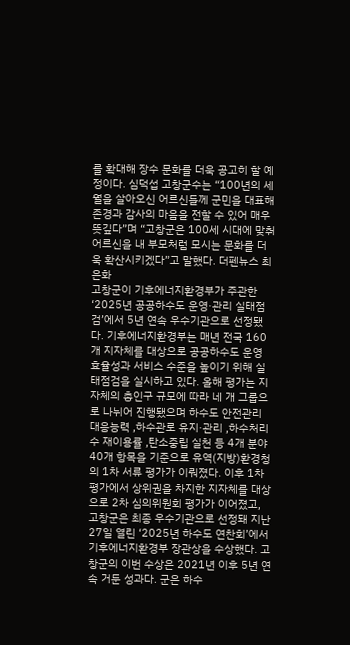를 확대해 장수 문화를 더욱 공고히 할 예정이다. 심덕섭 고창군수는 “100년의 세월을 살아오신 어르신들께 군민을 대표해 존경과 감사의 마음을 전할 수 있어 매우 뜻깊다”며 “고창군은 100세 시대에 맞춰 어르신을 내 부모처럼 모시는 문화를 더욱 확산시키겠다”고 말했다. 더펜뉴스 최은화
고창군이 기후에너지환경부가 주관한 ‘2025년 공공하수도 운영·관리 실태점검’에서 5년 연속 우수기관으로 선정됐다. 기후에너지환경부는 매년 전국 160개 지자체를 대상으로 공공하수도 운영 효율성과 서비스 수준을 높이기 위해 실태점검을 실시하고 있다. 올해 평가는 지자체의 총인구 규모에 따라 네 개 그룹으로 나뉘어 진행됐으며 하수도 안전관리 대응능력 ,하수관로 유지·관리 ,하수처리수 재이용률 ,탄소중립 실천 등 4개 분야 40개 항목을 기준으로 유역(지방)환경청의 1차 서류 평가가 이뤄졌다. 이후 1차 평가에서 상위권을 차지한 지자체를 대상으로 2차 심의위원회 평가가 이어졌고, 고창군은 최종 우수기관으로 선정돼 지난 27일 열린 ‘2025년 하수도 연찬회’에서 기후에너지환경부 장관상을 수상했다. 고창군의 이번 수상은 2021년 이후 5년 연속 거둔 성과다. 군은 하수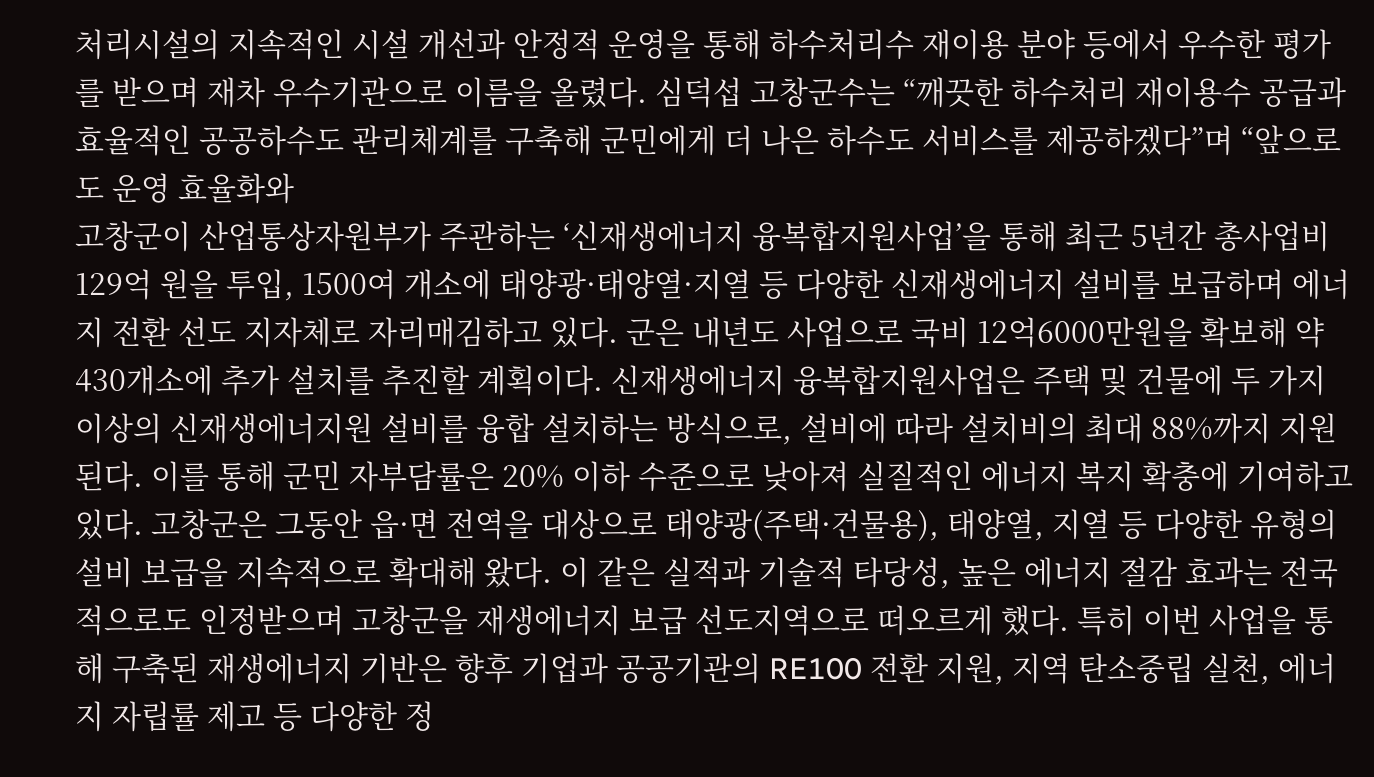처리시설의 지속적인 시설 개선과 안정적 운영을 통해 하수처리수 재이용 분야 등에서 우수한 평가를 받으며 재차 우수기관으로 이름을 올렸다. 심덕섭 고창군수는 “깨끗한 하수처리 재이용수 공급과 효율적인 공공하수도 관리체계를 구축해 군민에게 더 나은 하수도 서비스를 제공하겠다”며 “앞으로도 운영 효율화와
고창군이 산업통상자원부가 주관하는 ‘신재생에너지 융복합지원사업’을 통해 최근 5년간 총사업비 129억 원을 투입, 1500여 개소에 태양광·태양열·지열 등 다양한 신재생에너지 설비를 보급하며 에너지 전환 선도 지자체로 자리매김하고 있다. 군은 내년도 사업으로 국비 12억6000만원을 확보해 약 430개소에 추가 설치를 추진할 계획이다. 신재생에너지 융복합지원사업은 주택 및 건물에 두 가지 이상의 신재생에너지원 설비를 융합 설치하는 방식으로, 설비에 따라 설치비의 최대 88%까지 지원된다. 이를 통해 군민 자부담률은 20% 이하 수준으로 낮아져 실질적인 에너지 복지 확충에 기여하고 있다. 고창군은 그동안 읍·면 전역을 대상으로 태양광(주택·건물용), 태양열, 지열 등 다양한 유형의 설비 보급을 지속적으로 확대해 왔다. 이 같은 실적과 기술적 타당성, 높은 에너지 절감 효과는 전국적으로도 인정받으며 고창군을 재생에너지 보급 선도지역으로 떠오르게 했다. 특히 이번 사업을 통해 구축된 재생에너지 기반은 향후 기업과 공공기관의 RE100 전환 지원, 지역 탄소중립 실천, 에너지 자립률 제고 등 다양한 정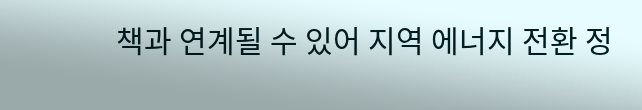책과 연계될 수 있어 지역 에너지 전환 정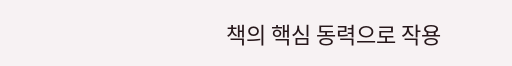책의 핵심 동력으로 작용